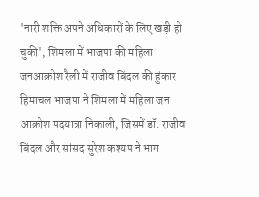'नारी शक्ति अपने अधिकारों के लिए खड़ी हो चुकी', शिमला में भाजपा की महिला जनआक्रोश रैली में राजीव बिंदल की हुंकार
हिमाचल भाजपा ने शिमला में महिला जन आक्रोश पदयात्रा निकाली, जिसमें डॉ. राजीव बिंदल और सांसद सुरेश कश्यप ने भाग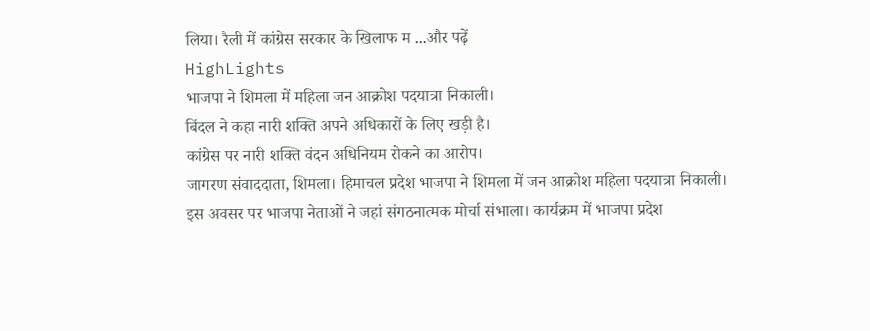लिया। रैली में कांग्रेस सरकार के खिलाफ म ...और पढ़ें
HighLights
भाजपा ने शिमला में महिला जन आक्रोश पदयात्रा निकाली।
बिंदल ने कहा नारी शक्ति अपने अधिकारों के लिए खड़ी है।
कांग्रेस पर नारी शक्ति वंदन अधिनियम रोकने का आरोप।
जागरण संवाददाता, शिमला। हिमाचल प्रदेश भाजपा ने शिमला में जन आक्रोश महिला पदयात्रा निकाली। इस अवसर पर भाजपा नेताओं ने जहां संगठनात्मक मोर्चा संभाला। कार्यक्रम में भाजपा प्रदेश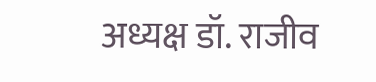अध्यक्ष डॉ. राजीव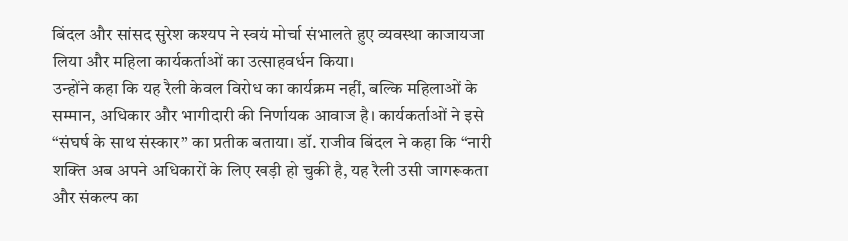बिंदल और सांसद सुरेश कश्यप ने स्वयं मोर्चा संभालते हुए व्यवस्था काजायजा लिया और महिला कार्यकर्ताओं का उत्साहवर्धन किया।
उन्होंने कहा कि यह रैली केवल विरोध का कार्यक्रम नहीं, बल्कि महिलाओं के सम्मान, अधिकार और भागीदारी की निर्णायक आवाज है। कार्यकर्ताओं ने इसे “संघर्ष के साथ संस्कार” का प्रतीक बताया। डॉ. राजीव बिंदल ने कहा कि “नारी शक्ति अब अपने अधिकारों के लिए खड़ी हो चुकी है, यह रैली उसी जागरूकता और संकल्प का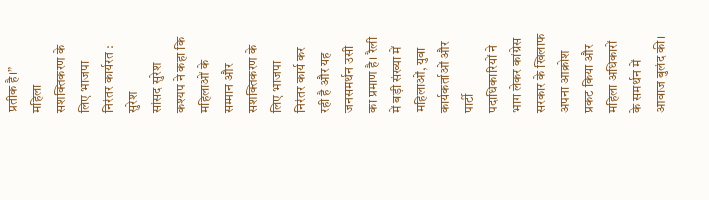प्रतीक है।”
महिला सशक्तिकरण के लिए भाजपा निरंतर कार्यरत : सुरेश
सांसद सुरेश कश्यप ने कहा कि महिलाओं के सम्मान और सशक्तिकरण के लिए भाजपा निरंतर कार्य कर रही है और यह जनसमर्थन उसी का प्रमाण है। रैली में बड़ी संख्या में महिलाओं, युवा कार्यकर्ताओं और पार्टी पदाधिकारियों ने भाग लेकर कांग्रेस सरकार के खिलाफ अपना आक्रोश प्रकट किया और महिला अधिकारों के समर्थन में आवाज बुलंद की।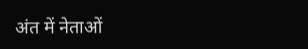अंत में नेताओं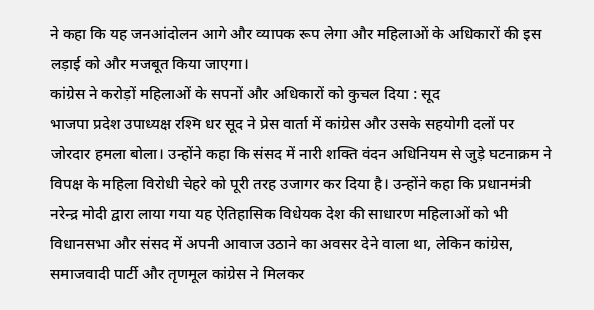ने कहा कि यह जनआंदोलन आगे और व्यापक रूप लेगा और महिलाओं के अधिकारों की इस लड़ाई को और मजबूत किया जाएगा।
कांग्रेस ने करोड़ों महिलाओं के सपनों और अधिकारों को कुचल दिया : सूद
भाजपा प्रदेश उपाध्यक्ष रश्मि धर सूद ने प्रेस वार्ता में कांग्रेस और उसके सहयोगी दलों पर जोरदार हमला बोला। उन्होंने कहा कि संसद में नारी शक्ति वंदन अधिनियम से जुड़े घटनाक्रम ने विपक्ष के महिला विरोधी चेहरे को पूरी तरह उजागर कर दिया है। उन्होंने कहा कि प्रधानमंत्री नरेन्द्र मोदी द्वारा लाया गया यह ऐतिहासिक विधेयक देश की साधारण महिलाओं को भी विधानसभा और संसद में अपनी आवाज उठाने का अवसर देने वाला था, लेकिन कांग्रेस, समाजवादी पार्टी और तृणमूल कांग्रेस ने मिलकर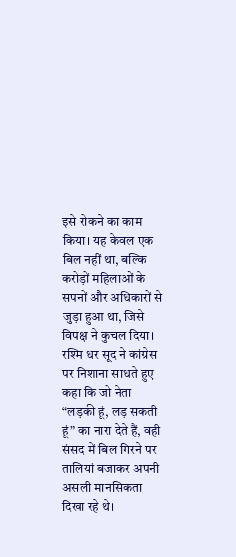इसे रोकने का काम किया। यह केवल एक बिल नहीं था, बल्कि करोड़ों महिलाओं के सपनों और अधिकारों से जुड़ा हुआ था, जिसे विपक्ष ने कुचल दिया।
रश्मि धर सूद ने कांग्रेस पर निशाना साधते हुए कहा कि जो नेता “लड़की हूं, लड़ सकती हूं” का नारा देते हैं, वही संसद में बिल गिरने पर तालियां बजाकर अपनी असली मानसिकता दिखा रहे थे।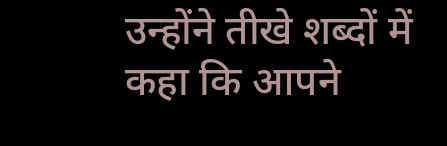उन्होंने तीखे शब्दों में कहा कि आपने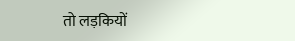तो लड़कियों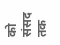को संसद तक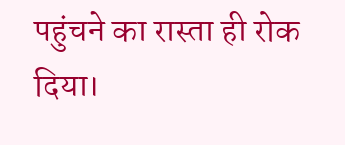पहुंचने का रास्ता ही रोक दिया।